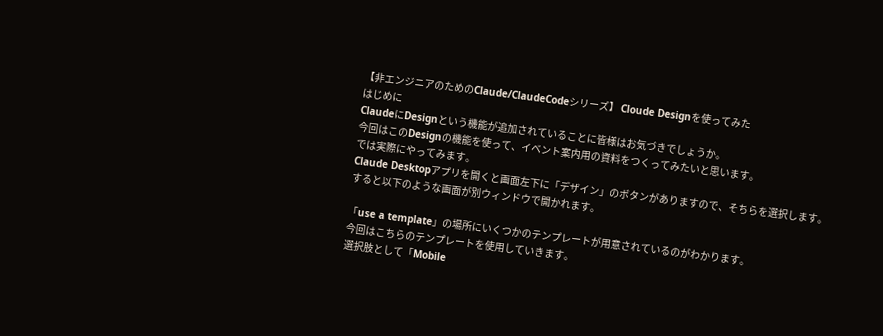【非エンジニアのためのClaude/ClaudeCodeシリーズ】 Cloude Designを使ってみた
はじめに
ClaudeにDesignという機能が追加されていることに皆様はお気づきでしょうか。
今回はこのDesignの機能を使って、イベント案内用の資料をつくってみたいと思います。
では実際にやってみます。
Claude Desktopアプリを開くと画面左下に「デザイン」のボタンがありますので、そちらを選択します。
すると以下のような画面が別ウィンドウで開かれます。

「use a template」の場所にいくつかのテンプレートが用意されているのがわかります。
今回はこちらのテンプレートを使用していきます。
選択肢として「Mobile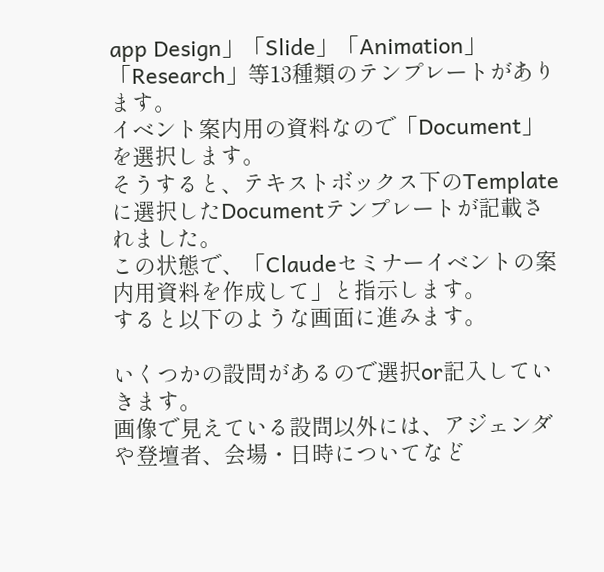app Design」「Slide」「Animation」「Research」等13種類のテンプレートがあります。
イベント案内用の資料なので「Document」を選択します。
そうすると、テキストボックス下のTemplateに選択したDocumentテンプレートが記載されました。
この状態で、「Claudeセミナーイベントの案内用資料を作成して」と指示します。
すると以下のような画面に進みます。

いくつかの設問があるので選択or記入していきます。
画像で見えている設問以外には、アジェンダや登壇者、会場・日時についてなど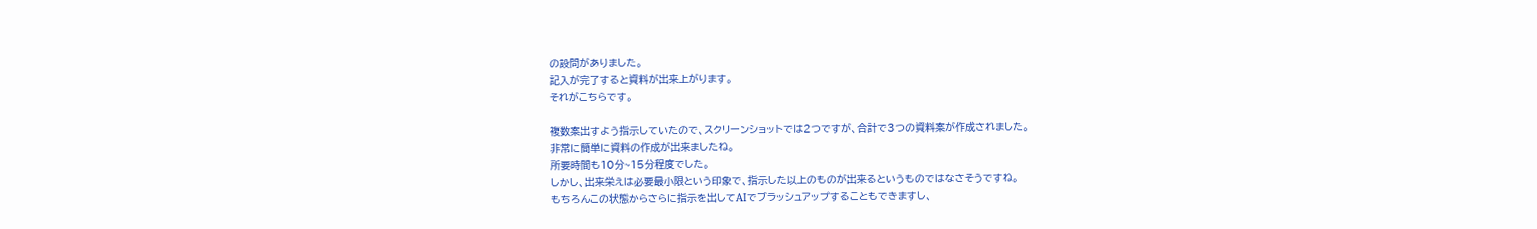の設問がありました。
記入が完了すると資料が出来上がります。
それがこちらです。

複数案出すよう指示していたので、スクリーンショットでは2つですが、合計で3つの資料案が作成されました。
非常に簡単に資料の作成が出来ましたね。
所要時間も10分~15分程度でした。
しかし、出来栄えは必要最小限という印象で、指示した以上のものが出来るというものではなさそうですね。
もちろんこの状態からさらに指示を出してAIでブラッシュアップすることもできますし、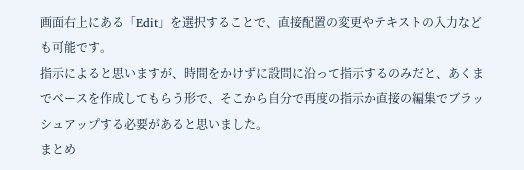画面右上にある「Edit」を選択することで、直接配置の変更やテキストの入力なども可能です。
指示によると思いますが、時間をかけずに設問に沿って指示するのみだと、あくまでベースを作成してもらう形で、そこから自分で再度の指示か直接の編集でブラッシュアップする必要があると思いました。
まとめ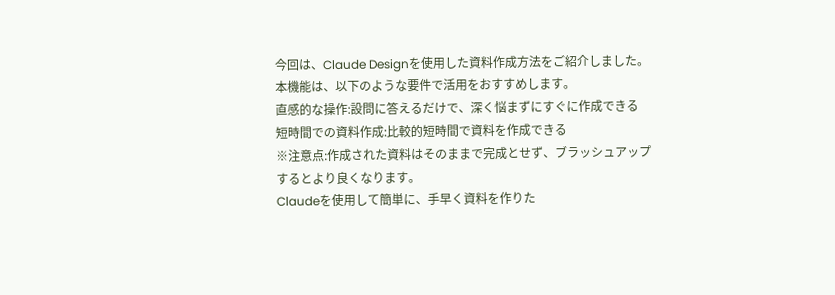今回は、Claude Designを使用した資料作成方法をご紹介しました。
本機能は、以下のような要件で活用をおすすめします。
直感的な操作:設問に答えるだけで、深く悩まずにすぐに作成できる
短時間での資料作成:比較的短時間で資料を作成できる
※注意点:作成された資料はそのままで完成とせず、ブラッシュアップするとより良くなります。
Claudeを使用して簡単に、手早く資料を作りた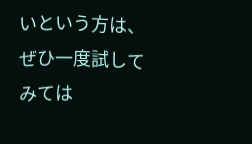いという方は、ぜひ一度試してみては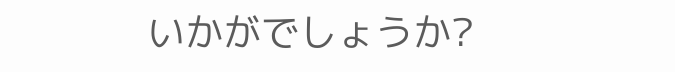いかがでしょうか?